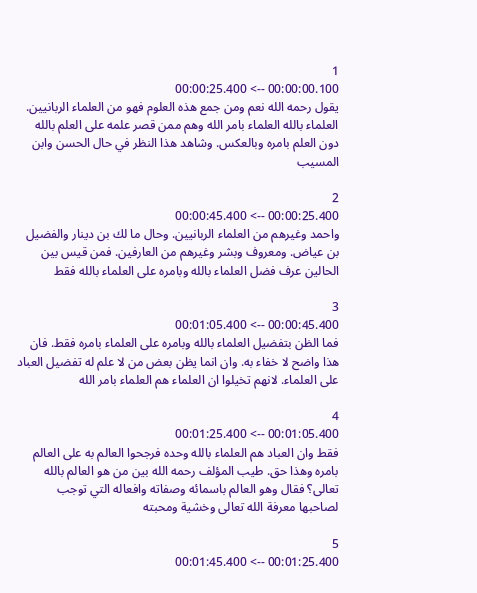1
00:00:00.100 --> 00:00:25.400
يقول رحمه الله نعم ومن جمع هذه العلوم فهو من العلماء الربانيين. العلماء بالله العلماء بامر الله وهم ممن قصر علمه على العلم بالله دون العلم بامره وبالعكس. وشاهد هذا النظر في حال الحسن وابن المسيب

2
00:00:25.400 --> 00:00:45.400
واحمد وغيرهم من العلماء الربانيين. وحال ما لك بن دينار والفضيل بن عياض. ومعروف وبشر وغيرهم من العارفين. فمن قيس بين الحالين عرف فضل العلماء بالله وبامره على العلماء بالله فقط

3
00:00:45.400 --> 00:01:05.400
فما الظن بتفضيل العلماء بالله وبامره على العلماء بامره فقط. فان هذا واضح لا خفاء به. وان انما يظن بعض من لا علم له تفضيل العباد على العلماء. لانهم تخيلوا ان العلماء هم العلماء بامر الله

4
00:01:05.400 --> 00:01:25.400
فقط وان العباد هم العلماء بالله وحده فرجحوا العالم به على العالم بامره وهذا حق. طيب المؤلف رحمه الله بين من هو العالم بالله تعالى؟ فقال وهو العالم باسمائه وصفاته وافعاله التي توجب لصاحبها معرفة الله تعالى وخشية ومحبته

5
00:01:25.400 --> 00:01:45.400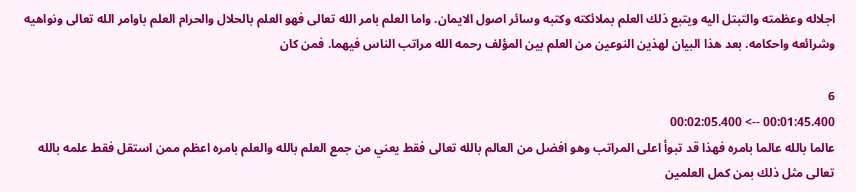اجلاله وعظمته والتبتل اليه ويتبع ذلك العلم بملائكته وكتبه وسائر اصول الايمان. واما العلم بامر الله تعالى فهو العلم بالحلال والحرام العلم باوامر الله تعالى ونواهيه وشرائعه واحكامه. بعد هذا البيان لهذين النوعين من العلم بين المؤلف رحمه الله مراتب الناس فيهما. فمن كان

6
00:01:45.400 --> 00:02:05.400
عالما بالله عالما بامره فهذا قد تبوأ اعلى المراتب وهو افضل من العالم بالله تعالى فقط يعني من جمع العلم بالله والعلم بامره اعظم ممن استقل فقط علمه بالله تعالى مثل ذلك بمن كمل العلمين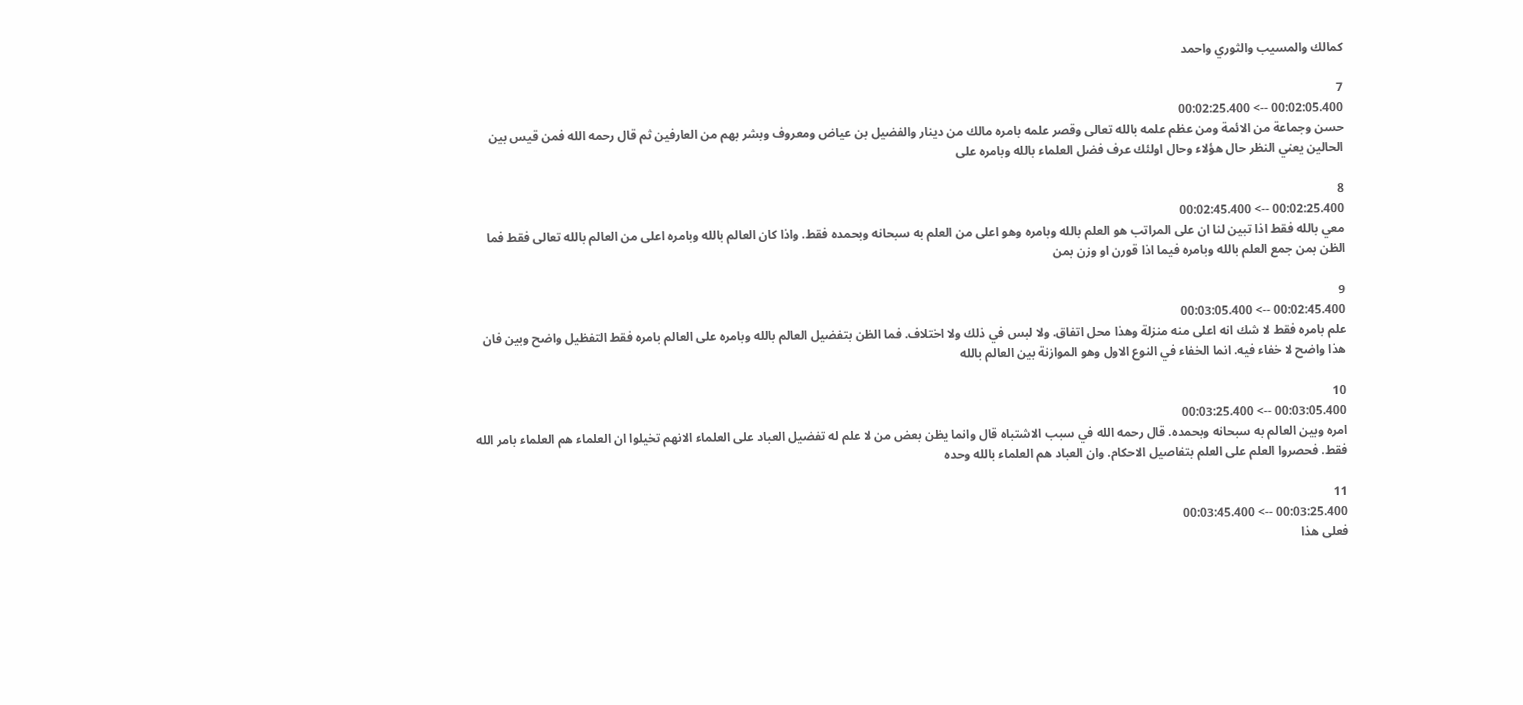كمالك والمسيب والثوري واحمد

7
00:02:05.400 --> 00:02:25.400
حسن وجماعة من الائمة ومن عظم علمه بالله تعالى وقصر علمه بامره مالك من دينار والفضيل بن عياض ومعروف وبشر بهم من العارفين ثم قال رحمه الله فمن قيس بين الحالين يعني النظر حال هؤلاء وحال اولئك عرف فضل العلماء بالله وبامره على

8
00:02:25.400 --> 00:02:45.400
معي بالله فقط اذا تبين لنا ان على المراتب هو العلم بالله وبامره وهو اعلى من العلم به سبحانه وبحمده فقط. واذا كان العالم بالله وبامره اعلى من العالم بالله تعالى فقط فما الظن بمن جمع العلم بالله وبامره فيما اذا قورن او وزن بمن

9
00:02:45.400 --> 00:03:05.400
علم بامره فقط لا شك انه اعلى منه منزلة وهذا محل اتفاق. ولا لبس في ذلك ولا اختلاف. فما الظن بتفضيل العالم بالله وبامره على العالم بامره فقط التفظيل واضح وبين فان هذا واضح لا خفاء فيه. انما الخفاء في النوع الاول وهو الموازنة بين العالم بالله

10
00:03:05.400 --> 00:03:25.400
امره وبين العالم به سبحانه وبحمده. قال رحمه الله في سبب الاشتباه قال وانما يظن بعض من لا علم له تفضيل العباد على العلماء الانهم تخيلوا ان العلماء هم العلماء بامر الله فقط. فحصروا العلم على العلم بتفاصيل الاحكام. وان العباد هم العلماء بالله وحده

11
00:03:25.400 --> 00:03:45.400
فعلى هذا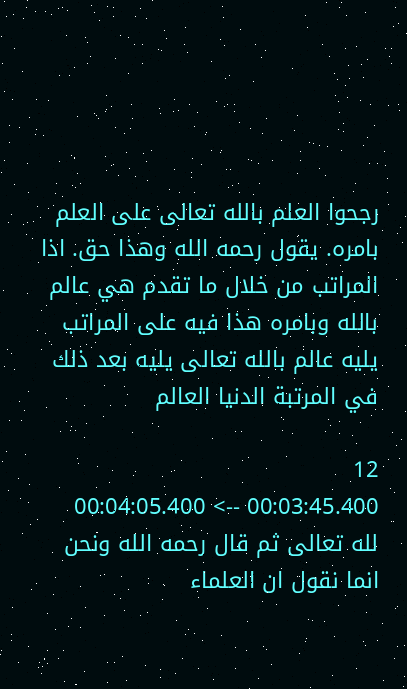رجحوا العلم بالله تعالى على العلم بامره. يقول رحمه الله وهذا حق. اذا المراتب من خلال ما تقدم هي عالم بالله وبامره هذا فيه على المراتب يليه عالم بالله تعالى يليه بعد ذلك في المرتبة الدنيا العالم

12
00:03:45.400 --> 00:04:05.400
لله تعالى ثم قال رحمه الله ونحن انما نقول ان العلماء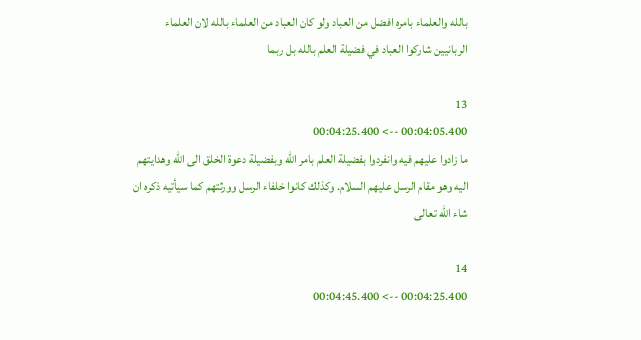بالله والعلماء بامره افضل من العباد ولو كان العباد من العلماء بالله لان العلماء الربانيين شاركوا العباد في فضيلة العلم بالله بل ربما

13
00:04:05.400 --> 00:04:25.400
ما زادوا عليهم فيه وانفردوا بفضيلة العلم بامر الله وبفضيلة دعوة الخلق الى الله وهدايتهم اليه وهو مقام الرسل عليهم السلام. وكذلك كانوا خلفاء الرسل وورثتهم كما سيأتيه ذكره ان شاء الله تعالى

14
00:04:25.400 --> 00:04:45.400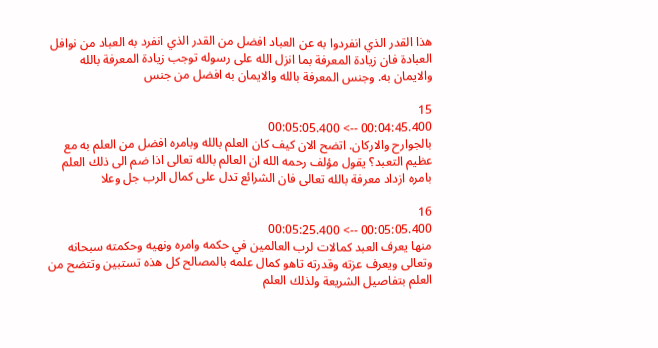هذا القدر الذي انفردوا به عن العباد افضل من القدر الذي انفرد به العباد من نوافل العبادة فان زيادة المعرفة بما انزل الله على رسوله توجب زيادة المعرفة بالله والايمان به. وجنس المعرفة بالله والايمان به افضل من جنس

15
00:04:45.400 --> 00:05:05.400
بالجوارح والاركان. اتضح الان كيف كان العلم بالله وبامره افضل من العلم به مع عظيم التعبد؟ يقول مؤلف رحمه الله ان العالم بالله تعالى اذا ضم الى ذلك العلم بامره ازداد معرفة بالله تعالى فان الشرائع تدل على كمال الرب جل وعلا

16
00:05:05.400 --> 00:05:25.400
منها يعرف العبد كمالات لرب العالمين في حكمه وامره ونهيه وحكمته سبحانه وتعالى ويعرف عزته وقدرته تاهو كمال علمه بالمصالح كل هذه تستبين وتتضح من العلم بتفاصيل الشريعة ولذلك العلم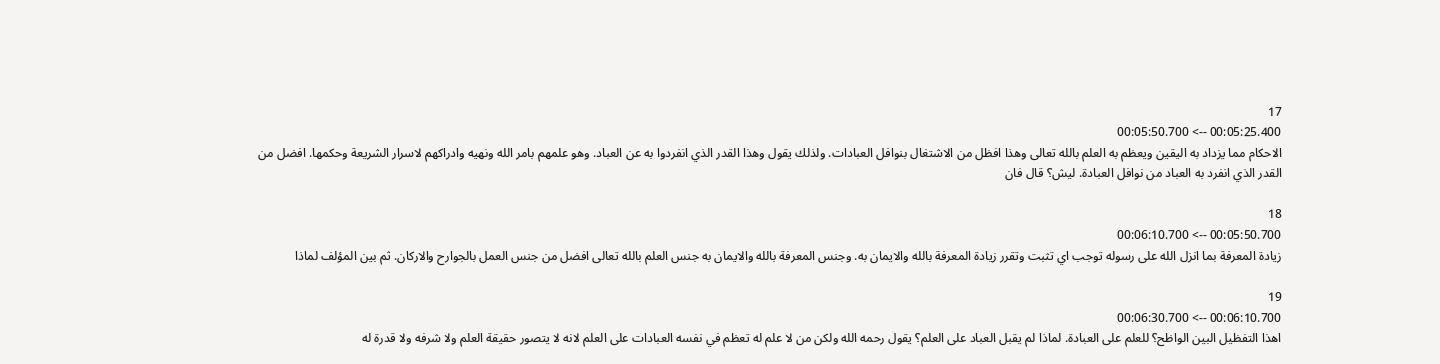17
00:05:25.400 --> 00:05:50.700
الاحكام مما يزداد به اليقين ويعظم به العلم بالله تعالى وهذا افظل من الاشتغال بنوافل العبادات. ولذلك يقول وهذا القدر الذي انفردوا به عن العباد. وهو علمهم بامر الله ونهيه وادراكهم لاسرار الشريعة وحكمها. افضل من القدر الذي انفرد به العباد من نوافل العبادة. ليش؟ قال فان

18
00:05:50.700 --> 00:06:10.700
زيادة المعرفة بما انزل الله على رسوله توجب اي تثبت وتقرر زيادة المعرفة بالله والايمان به. وجنس المعرفة بالله والايمان به جنس العلم بالله تعالى افضل من جنس العمل بالجوارح والاركان. ثم بين المؤلف لماذا

19
00:06:10.700 --> 00:06:30.700
اهذا التفظيل البين الواظح؟ للعلم على العبادة. لماذا لم يقبل العباد على العلم؟ يقول رحمه الله ولكن من لا علم له تعظم في نفسه العبادات على العلم لانه لا يتصور حقيقة العلم ولا شرفه ولا قدرة له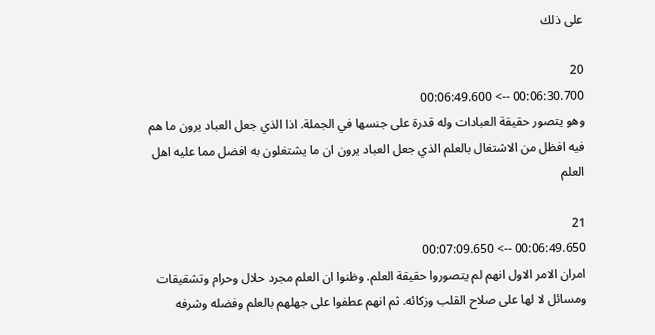على ذلك

20
00:06:30.700 --> 00:06:49.600
وهو يتصور حقيقة العبادات وله قدرة على جنسها في الجملة. اذا الذي جعل العباد يرون ما هم فيه افظل من الاشتغال بالعلم الذي جعل العباد يرون ان ما يشتغلون به افضل مما عليه اهل العلم

21
00:06:49.650 --> 00:07:09.650
امران الامر الاول انهم لم يتصوروا حقيقة العلم. وظنوا ان العلم مجرد حلال وحرام وتشقيقات ومسائل لا لها على صلاح القلب وزكائه. ثم انهم عطفوا على جهلهم بالعلم وفضله وشرفه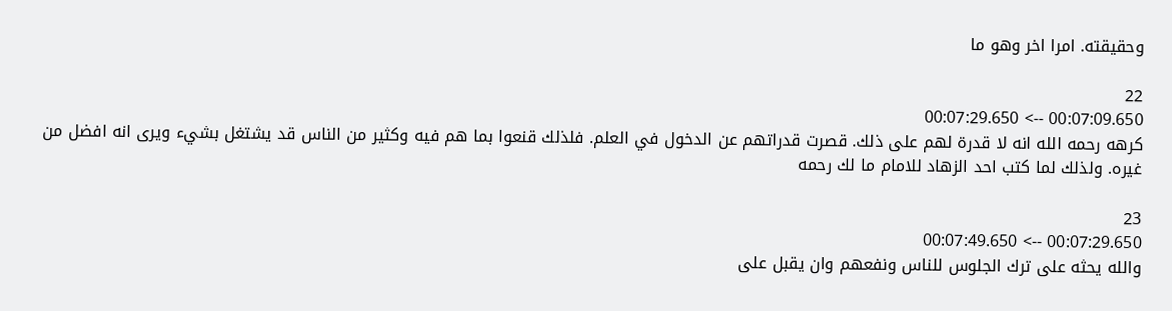وحقيقته. امرا اخر وهو ما

22
00:07:09.650 --> 00:07:29.650
كرهه رحمه الله انه لا قدرة لهم على ذلك. قصرت قدراتهم عن الدخول في العلم. فلذلك قنعوا بما هم فيه وكثير من الناس قد يشتغل بشيء ويرى انه افضل من غيره. ولذلك لما كتب احد الزهاد للامام ما لك رحمه

23
00:07:29.650 --> 00:07:49.650
والله يحثه على ترك الجلوس للناس ونفعهم وان يقبل على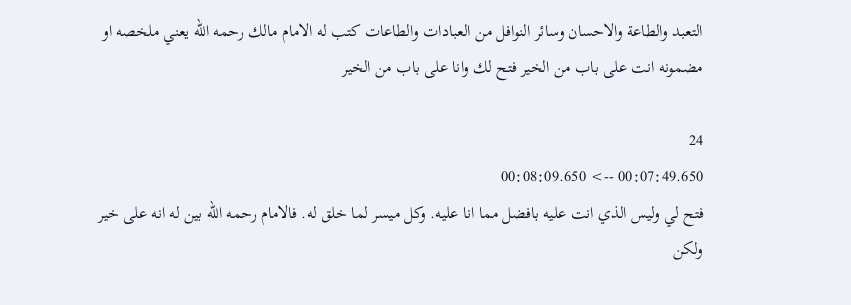التعبد والطاعة والاحسان وسائر النوافل من العبادات والطاعات كتب له الامام مالك رحمه الله يعني ملخصه او مضمونه انت على باب من الخير فتح لك وانا على باب من الخير

24
00:07:49.650 --> 00:08:09.650
فتح لي وليس الذي انت عليه بافضل مما انا عليه. وكل ميسر لما خلق له. فالامام رحمه الله بين له انه على خير ولكن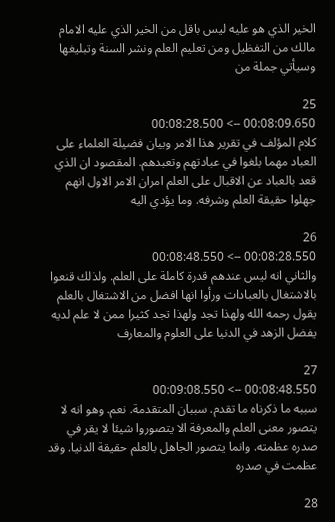الخير الذي هو عليه ليس باقل من الخير الذي عليه الامام مالك من التفظيل ومن تعليم العلم ونشر السنة وتبليغها وسيأتي جملة من

25
00:08:09.650 --> 00:08:28.500
كلام المؤلف في تقرير هذا الامر وبيان فضيلة العلماء على العباد مهما بلغوا في عبادتهم وتعبدهم. المقصود ان الذي قعد بالعباد عن الاقبال على العلم امران الامر الاول انهم جهلوا حقيقة العلم وشرفه. وما يؤدي اليه

26
00:08:28.550 --> 00:08:48.550
والثاني انه ليس عندهم قدرة كاملة على العلم. ولذلك قنعوا بالاشتغال بالعبادات ورأوا انها افضل من الاشتغال بالعلم يقول رحمه الله ولهذا تجد ولهذا تجد كثيرا ممن لا علم لديه يفضل الزهد في الدنيا على العلوم والمعارف

27
00:08:48.550 --> 00:09:08.550
سببه ما ذكرناه ما تقدم. سببان المتقدمة. نعم. وهو انه لا يتصور معنى العلم والمعرفة الا يتصوروا شيئا لا يقر في صدره عظمته. وانما يتصور الجاهل بالعلم حقيقة الدنيا. وقد عظمت في صدره

28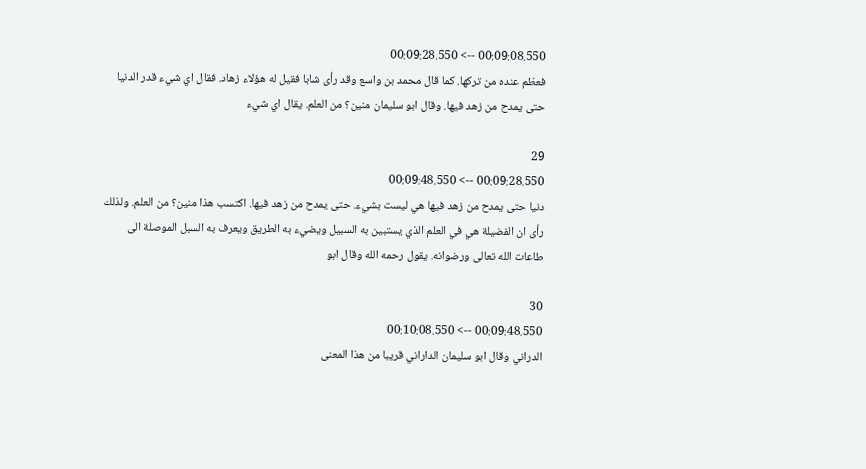00:09:08.550 --> 00:09:28.550
فعظم عنده من تركها. كما قال محمد بن واسع وقد رأى شابا فقيل له هؤلاء زهاد. فقال اي شيء قدر الدنيا حتى يمدح من زهد فيها. وقال ابو سليمان منين؟ من العلم. يقال اي شيء

29
00:09:28.550 --> 00:09:48.550
دنيا حتى يمدح من زهد فيها هي ليست بشيء. حتى يمدح من زهد فيها. اكتسب هذا منين؟ من العلم. ولذلك رأى ان الفضيلة هي في العلم الذي يستبين به السبيل ويضيء به الطريق ويعرف به السبل الموصلة الى طاعات الله تعالى ورضوانه. يقول رحمه الله وقال ابو

30
00:09:48.550 --> 00:10:08.550
الدراني وقال ابو سليمان الداراني قريبا من هذا المعنى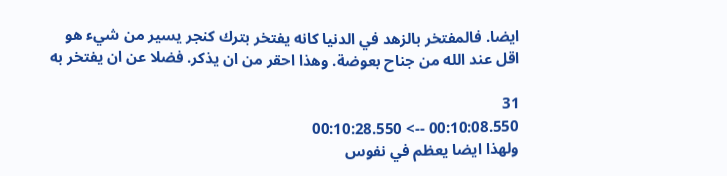ايضا. فالمفتخر بالزهد في الدنيا كانه يفتخر بترك كنجر يسير من شيء هو اقل عند الله من جناح بعوضة. وهذا احقر من ان يذكر. فضلا عن ان يفتخر به

31
00:10:08.550 --> 00:10:28.550
ولهذا ايضا يعظم في نفوس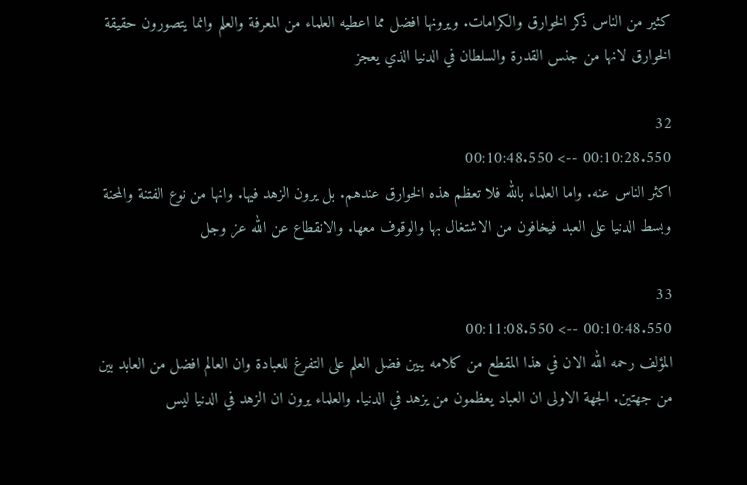كثير من الناس ذكر الخوارق والكرامات. ويرونها افضل مما اعطيه العلماء من المعرفة والعلم وانما يتصورون حقيقة الخوارق لانها من جنس القدرة والسلطان في الدنيا الذي يعجز

32
00:10:28.550 --> 00:10:48.550
اكثر الناس عنه. واما العلماء بالله فلا تعظم هذه الخوارق عندهم. بل يرون الزهد فيها. وانها من نوع الفتنة والمحنة وبسط الدنيا على العبد فيخافون من الاشتغال بها والوقوف معها. والانقطاع عن الله عز وجل

33
00:10:48.550 --> 00:11:08.550
المؤلف رحمه الله الان في هذا المقطع من كلامه يبين فضل العلم على التفرغ للعبادة وان العالم افضل من العابد بين من جهتين. الجهة الاولى ان العباد يعظمون من يزهد في الدنيا. والعلماء يرون ان الزهد في الدنيا ليس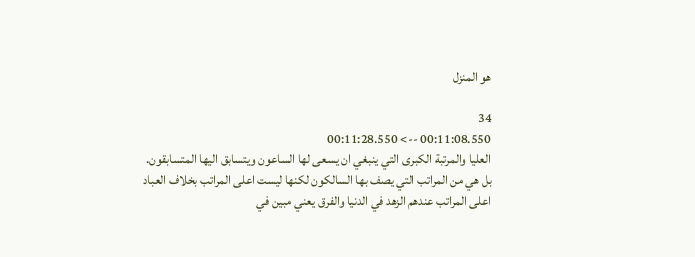هو المنزل

34
00:11:08.550 --> 00:11:28.550
العليا والمرتبة الكبرى التي ينبغي ان يسعى لها الساعون ويتسابق اليها المتسابقون. بل هي من المراتب التي يصف بها السالكون لكنها ليست اعلى المراتب بخلاف العباد اعلى المراتب عندهم الزهد في الدنيا والفرق يعني مبين في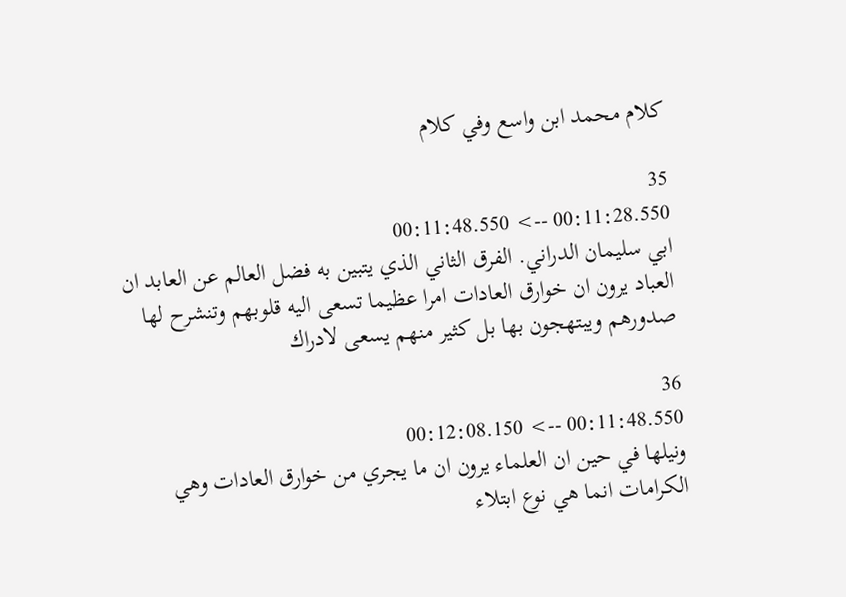كلام محمد ابن واسع وفي كلام

35
00:11:28.550 --> 00:11:48.550
ابي سليمان الدراني. الفرق الثاني الذي يتبين به فضل العالم عن العابد ان العباد يرون ان خوارق العادات امرا عظيما تسعى اليه قلوبهم وتنشرح لها صدورهم ويبتهجون بها بل كثير منهم يسعى لادراك

36
00:11:48.550 --> 00:12:08.150
ونيلها في حين ان العلماء يرون ان ما يجري من خوارق العادات وهي الكرامات انما هي نوع ابتلاء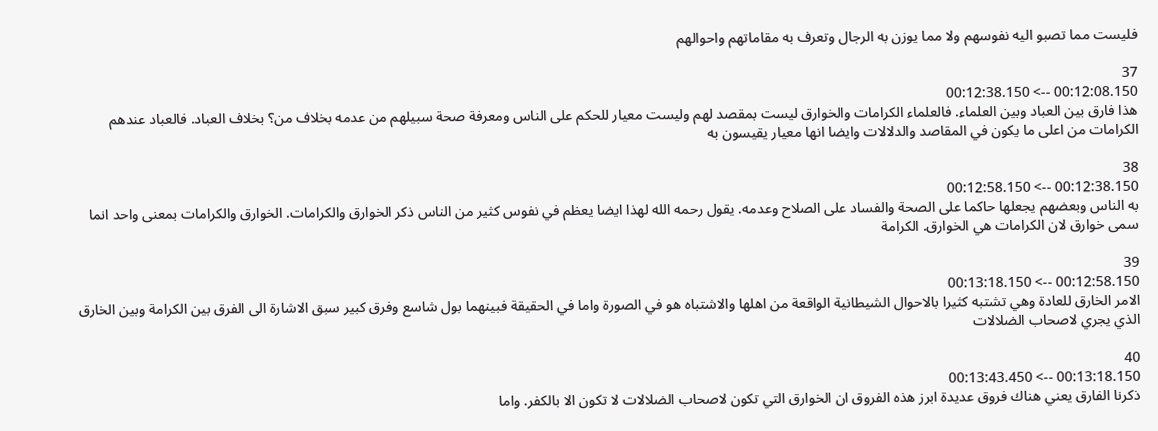فليست مما تصبو اليه نفوسهم ولا مما يوزن به الرجال وتعرف به مقاماتهم واحوالهم

37
00:12:08.150 --> 00:12:38.150
هذا فارق بين العباد وبين العلماء. فالعلماء الكرامات والخوارق ليست بمقصد لهم وليست معيار للحكم على الناس ومعرفة صحة سبيلهم من عدمه بخلاف من؟ بخلاف العباد. فالعباد عندهم الكرامات من اعلى ما يكون في المقاصد والدلالات وايضا انها معيار يقيسون به

38
00:12:38.150 --> 00:12:58.150
به الناس وبعضهم يجعلها حاكما على الصحة والفساد على الصلاح وعدمه. يقول رحمه الله لهذا ايضا يعظم في نفوس كثير من الناس ذكر الخوارق والكرامات. الخوارق والكرامات بمعنى واحد انما سمى خوارق لان الكرامات هي الخوارق. الكرامة

39
00:12:58.150 --> 00:13:18.150
الامر الخارق للعادة وهي تشتبه كثيرا بالاحوال الشيطانية الواقعة من اهلها والاشتباه هو في الصورة واما في الحقيقة فبينهما بول شاسع وفرق كبير سبق الاشارة الى الفرق بين الكرامة وبين الخارق الذي يجري لاصحاب الضلالات

40
00:13:18.150 --> 00:13:43.450
ذكرنا الفارق يعني هناك فروق عديدة ابرز هذه الفروق ان الخوارق التي تكون لاصحاب الضلالات لا تكون الا بالكفر. واما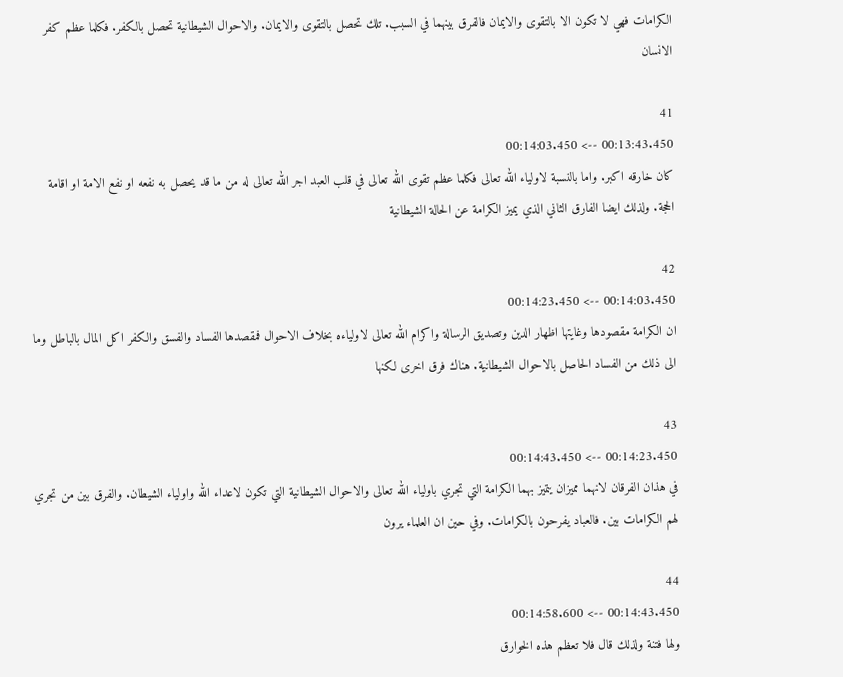الكرامات فهي لا تكون الا بالتقوى والايمان فالفرق بينهما في السبب. تلك تحصل بالتقوى والايمان. والاحوال الشيطانية تحصل بالكفر. فكلما عظم كفر الانسان

41
00:13:43.450 --> 00:14:03.450
كان خارقه اكبر. واما بالنسبة لاولياء الله تعالى فكلما عظم تقوى الله تعالى في قلب العبد اجر الله تعالى له من ما قد يحصل به نفعه او نفع الامة او اقامة الحجة. ولذلك ايضا الفارق الثاني الذي يميز الكرامة عن الحالة الشيطانية

42
00:14:03.450 --> 00:14:23.450
ان الكرامة مقصودها وغايتها اظهار الدين وتصديق الرسالة واكرام الله تعالى لاولياءه بخلاف الاحوال فمقصدها الفساد والفسق والكفر اكل المال بالباطل وما الى ذلك من الفساد الحاصل بالاحوال الشيطانية. هناك فرق اخرى لكنها

43
00:14:23.450 --> 00:14:43.450
في هذان الفرقان لانهما مميزان يتميز بهما الكرامة التي تجري باولياء الله تعالى والاحوال الشيطانية التي تكون لاعداء الله واولياء الشيطان. والفرق بين من تجري لهم الكرامات بين. فالعباد يفرحون بالكرامات. وفي حين ان العلماء يرون

44
00:14:43.450 --> 00:14:58.600
ولها فتنة ولذلك قال فلا تعظم هذه الخوارق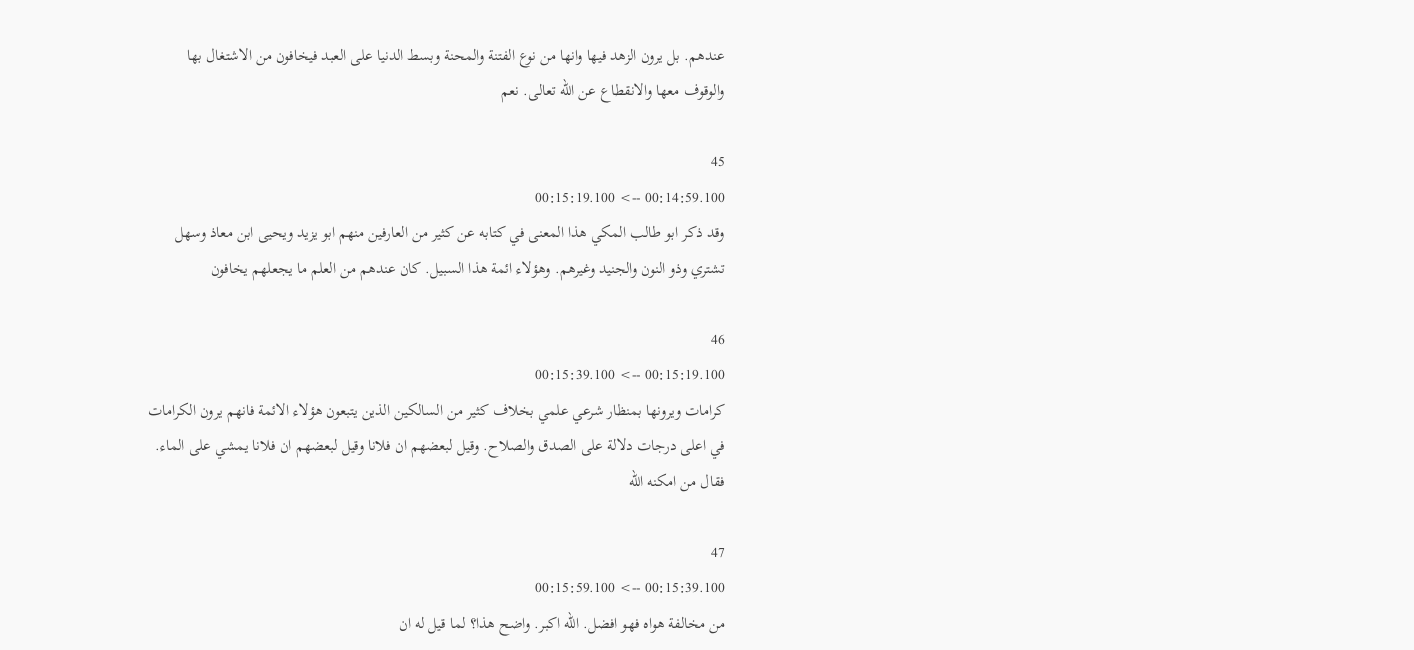عندهم. بل يرون الزهد فيها وانها من نوع الفتنة والمحنة وبسط الدنيا على العبد فيخافون من الاشتغال بها والوقوف معها والانقطاع عن الله تعالى. نعم

45
00:14:59.100 --> 00:15:19.100
وقد ذكر ابو طالب المكي هذا المعنى في كتابه عن كثير من العارفين منهم ابو يزيد ويحيى ابن معاذ وسهل تشتري وذو النون والجنيد وغيرهم. وهؤلاء ائمة هذا السبيل. كان عندهم من العلم ما يجعلهم يخافون

46
00:15:19.100 --> 00:15:39.100
كرامات ويرونها بمنظار شرعي علمي بخلاف كثير من السالكين الذين يتبعون هؤلاء الائمة فانهم يرون الكرامات في اعلى درجات دلالة على الصدق والصلاح. وقيل لبعضهم ان فلانا وقيل لبعضهم ان فلانا يمشي على الماء. فقال من امكنه الله

47
00:15:39.100 --> 00:15:59.100
من مخالفة هواه فهو افضل. الله اكبر. واضح هذا؟ لما قيل له ان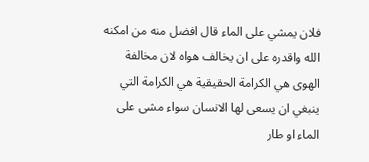فلان يمشي على الماء قال افضل منه من امكنه الله واقدره على ان يخالف هواه لان مخالفة الهوى هي الكرامة الحقيقية هي الكرامة التي ينبغي ان يسعى لها الانسان سواء مشى على الماء او طار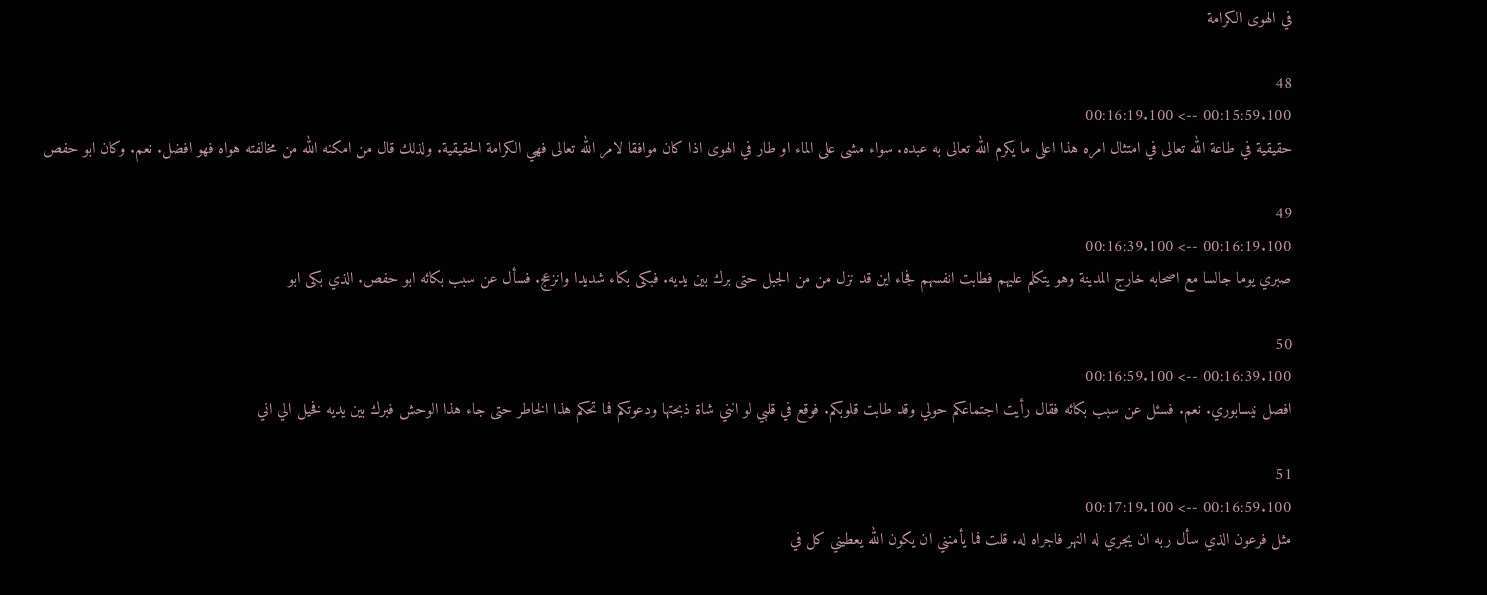في الهوى الكرامة

48
00:15:59.100 --> 00:16:19.100
حقيقية في طاعة الله تعالى في امتثال امره هذا اعلى ما يكرم الله تعالى به عبده. سواء مشى على الماء او طار في الهوى اذا كان موافقا لامر الله تعالى فهي الكرامة الحقيقية. ولذلك قال من امكنه الله من مخالفته هواه فهو افضل. نعم. وكان ابو حفص

49
00:16:19.100 --> 00:16:39.100
صبري يوما جالسا مع اصحابه خارج المدينة وهو يتكلم عليهم فطابت انفسهم فجاء اين قد نزل من من الجبل حتى برك بين يديه. فبكى بكاء شديدا وانزعج. فسأل عن سبب بكائه ابو حفص. الذي بكى ابو

50
00:16:39.100 --> 00:16:59.100
افصل نيسابوري. نعم. فسئل عن سبب بكائه فقال رأيت اجتماعكم حولي وقد طابت قلوبكم. فوقع في قلبي لو انني شاة ذبحتها ودعوتكم فما تحكم هذا الخاطر حتى جاء هذا الوحش فبرك بين يديه فخيل الي اني

51
00:16:59.100 --> 00:17:19.100
مثل فرعون الذي سأل ربه ان يجري له النهر فاجراه له. قلت فما يأمنني ان يكون الله يعطيني كل في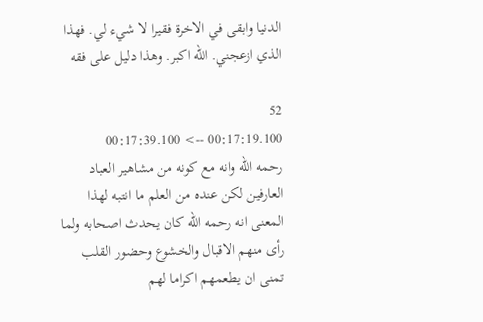الدنيا وابقى في الاخرة فقيرا لا شيء لي. فهذا الذي ازعجني. الله اكبر. وهذا دليل على فقه

52
00:17:19.100 --> 00:17:39.100
رحمه الله وانه مع كونه من مشاهير العباد العارفين لكن عنده من العلم ما انتبه لهذا المعنى انه رحمه الله كان يحدث اصحابه ولما رأى منهم الاقبال والخشوع وحضور القلب تمنى ان يطعمهم اكراما لهم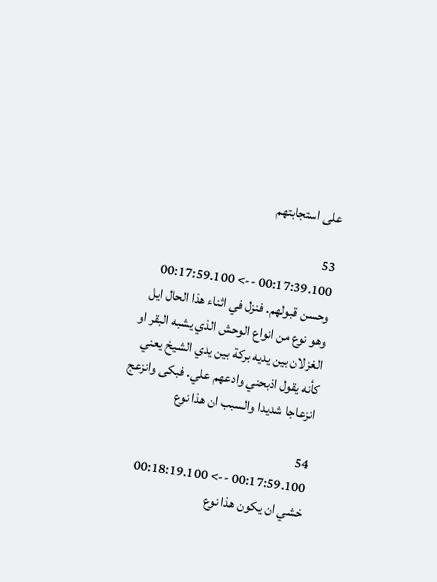على استجابتهم

53
00:17:39.100 --> 00:17:59.100
وحسن قبولهم. فنزل في اثناء هذا الحال ايل وهو نوع من انواع الوحش الذي يشبه البقر او الغزلان بين يديه بركة بين يدي الشيخ يعني كأنه يقول اذبحني وادعهم علي. فبكى وانزعج انزعاجا شديدا والسبب ان هذا نوع

54
00:17:59.100 --> 00:18:19.100
خشي ان يكون هذا نوع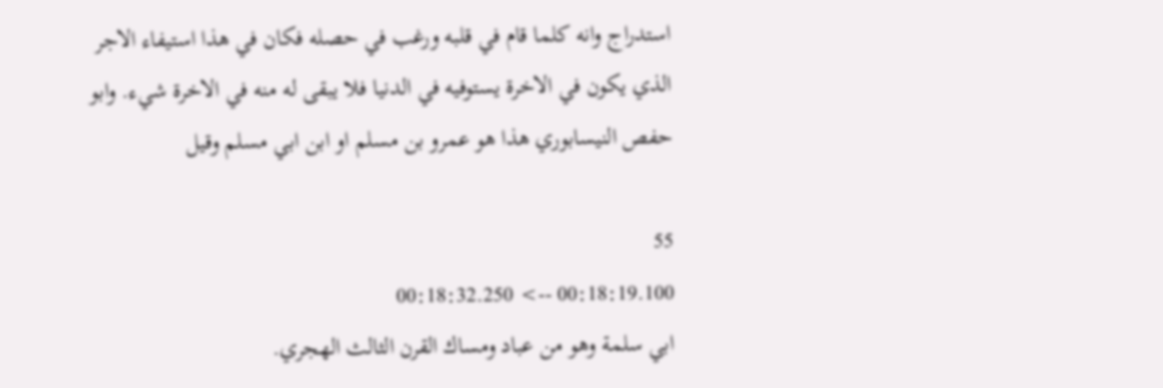استدراج وانه كلما قام في قلبه ورغب في حصله فكان في هذا استيفاء الاجر الذي يكون في الاخرة يستوفيه في الدنيا فلا يبقى له منه في الاخرة شيء. وابو حفص النيسابوري هذا هو عمرو بن مسلم او ابن ابي مسلم وقيل

55
00:18:19.100 --> 00:18:32.250
ابي سلمة وهو من عباد ومساك القرن الثالث الهجري.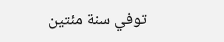توفي سنة مئتين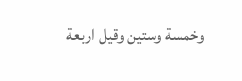وخمسة وستين وقيل اربعة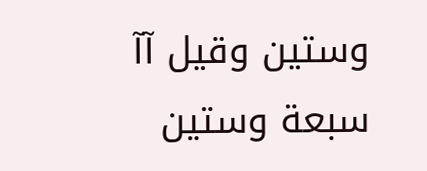وستين وقيل آآ سبعة وستين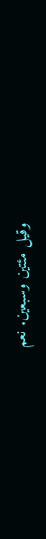وقيل مئتين وسبعين. نعم